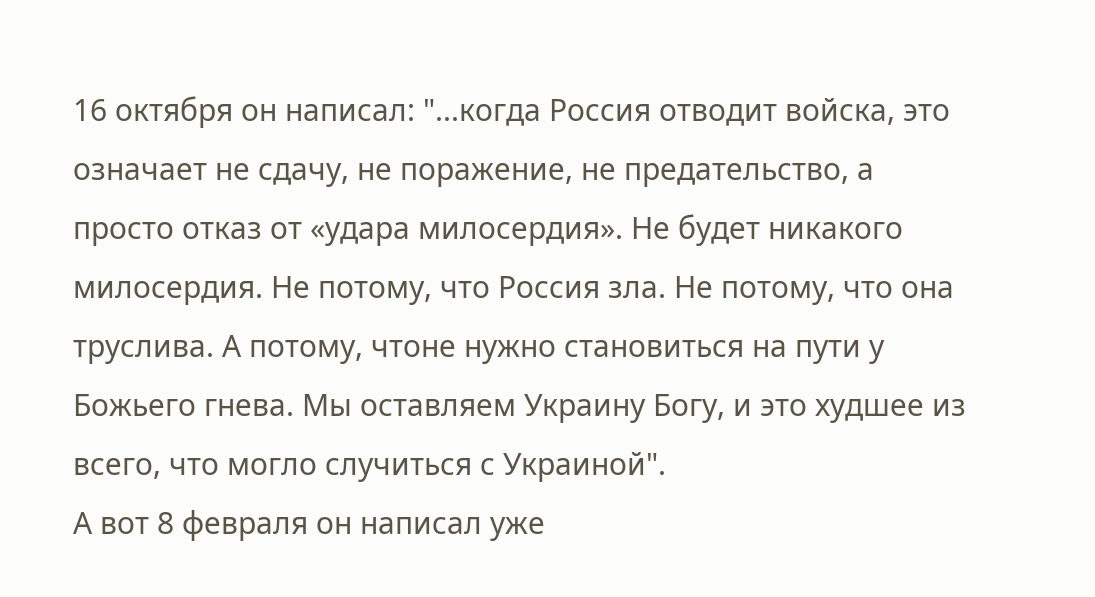16 октября он написал: "...когда Россия отводит войска, это означает не сдачу, не поражение, не предательство, а просто отказ от «удара милосердия». Не будет никакого милосердия. Не потому, что Россия зла. Не потому, что она труслива. А потому, чтоне нужно становиться на пути у Божьего гнева. Мы оставляем Украину Богу, и это худшее из всего, что могло случиться с Украиной".
А вот 8 февраля он написал уже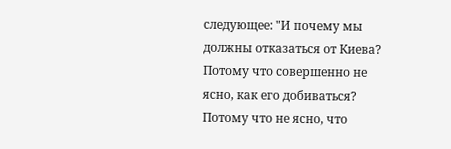следующее: "И почему мы должны отказаться от Киева? Потому что совершенно не ясно, как его добиваться? Потому что не ясно, что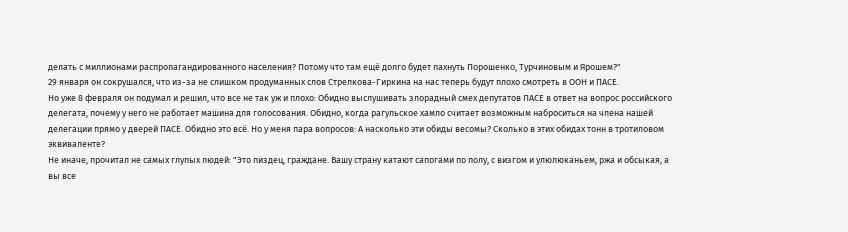делать с миллионами распропагандированного населения? Потому что там ещё долго будет пахнуть Порошенко, Турчиновым и Ярошем?"
29 января он сокрушался, что из-за не слишком продуманных слов Стрелкова-Гиркина на нас теперь будут плохо смотреть в ООН и ПАСЕ.
Но уже 8 февраля он подумал и решил, что все не так уж и плохо: Обидно выслушивать злорадный смех депутатов ПАСЕ в ответ на вопрос российского делегата, почему у него не работает машина для голосования. Обидно, когда рагульское хамло считает возможным наброситься на члена нашей делегации прямо у дверей ПАСЕ. Обидно это всё. Но у меня пара вопросов: А насколько эти обиды весомы? Сколько в этих обидах тонн в тротиловом эквиваленте?
Не иначе, прочитал не самых глупых людей: "Это пиздец, граждане. Вашу страну катают сапогами по полу, с визгом и улюлюканьем, ржа и обсыкая, а вы все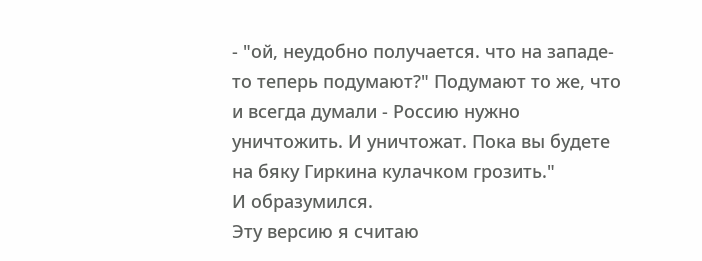- "ой, неудобно получается. что на западе-то теперь подумают?" Подумают то же, что и всегда думали - Россию нужно уничтожить. И уничтожат. Пока вы будете на бяку Гиркина кулачком грозить."
И образумился.
Эту версию я считаю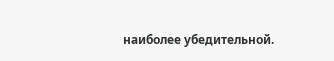наиболее убедительной.